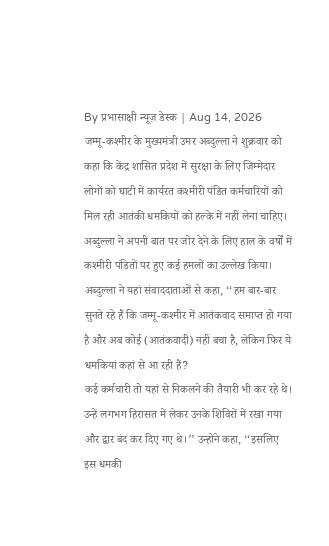By प्रभासाक्षी न्यूज़ डेस्क | Aug 14, 2026
जम्मू-कश्मीर के मुख्यमंत्री उमर अब्दुल्ला ने शुक्रवार को कहा कि केंद्र शासित प्रदेश में सुरक्षा के लिए जिम्मेदार लोगों को घाटी में कार्यरत कश्मीरी पंडित कर्मचारियों को मिल रही आतंकी धमकियों को हल्के में नहीं लेना चाहिए। अब्दुल्ला ने अपनी बात पर जोर देने के लिए हाल के वर्षों में कश्मीरी पंडितों पर हुए कई हमलों का उल्लेख किया। अब्दुल्ला ने यहां संवाददाताओं से कहा, ‘‘हम बार-बार सुनते रहे हैं कि जम्मू-कश्मीर में आतंकवाद समाप्त हो गया है और अब कोई (आतंकवादी) नहीं बचा है, लेकिन फिर ये धमकियां कहां से आ रही हैं?
कई कर्मचारी तो यहां से निकलने की तैयारी भी कर रहे थे। उन्हें लगभग हिरासत में लेकर उनके शिविरों में रखा गया और द्वार बंद कर दिए गए थे।’’ उन्होंने कहा, ‘‘इसलिए इस धमकी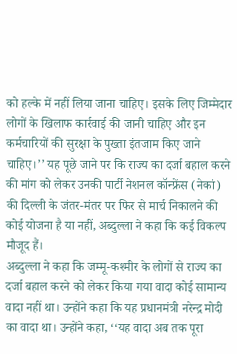को हल्के में नहीं लिया जाना चाहिए। इसके लिए जिम्मेदार लोगों के खिलाफ कार्रवाई की जानी चाहिए और इन कर्मचारियों की सुरक्षा के पुख्ता इंतजाम किए जाने चाहिए।’’ यह पूछे जाने पर कि राज्य का दर्जा बहाल करने की मांग को लेकर उनकी पार्टी नेशनल कॉन्फ्रेंस (नेकां) की दिल्ली के जंतर-मंतर पर फिर से मार्च निकालने की कोई योजना है या नहीं, अब्दुल्ला ने कहा कि कई विकल्प मौजूद हैं।
अब्दुल्ला ने कहा कि जम्मू-कश्मीर के लोगों से राज्य का दर्जा बहाल करने को लेकर किया गया वादा कोई सामान्य वादा नहीं था। उन्होंने कहा कि यह प्रधानमंत्री नरेन्द्र मोदी का वादा था। उन्होंने कहा, ‘‘यह वादा अब तक पूरा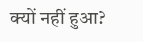क्यों नहीं हुआ?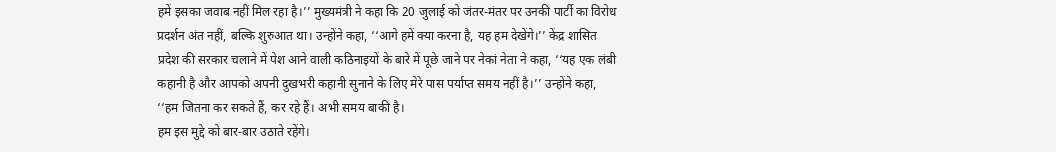हमें इसका जवाब नहीं मिल रहा है।’’ मुख्यमंत्री ने कहा कि 20 जुलाई को जंतर-मंतर पर उनकी पार्टी का विरोध प्रदर्शन अंत नहीं, बल्कि शुरुआत था। उन्होंने कहा, ‘‘आगे हमें क्या करना है, यह हम देखेंगे।’’ केंद्र शासित प्रदेश की सरकार चलाने में पेश आने वाली कठिनाइयों के बारे में पूछे जाने पर नेकां नेता ने कहा, ‘‘यह एक लंबी कहानी है और आपको अपनी दुखभरी कहानी सुनाने के लिए मेरे पास पर्याप्त समय नहीं है।’’ उन्होंने कहा, ‘‘हम जितना कर सकते हैं, कर रहे हैं। अभी समय बाकी है।
हम इस मुद्दे को बार-बार उठाते रहेंगे।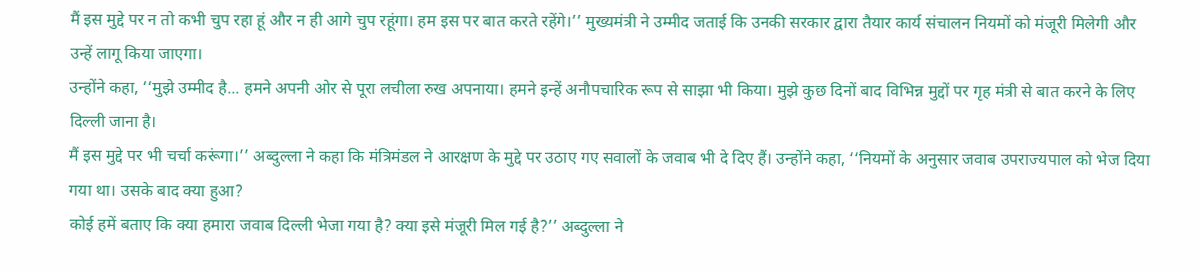मैं इस मुद्दे पर न तो कभी चुप रहा हूं और न ही आगे चुप रहूंगा। हम इस पर बात करते रहेंगे।’’ मुख्यमंत्री ने उम्मीद जताई कि उनकी सरकार द्वारा तैयार कार्य संचालन नियमों को मंजूरी मिलेगी और उन्हें लागू किया जाएगा।
उन्होंने कहा, ‘‘मुझे उम्मीद है... हमने अपनी ओर से पूरा लचीला रुख अपनाया। हमने इन्हें अनौपचारिक रूप से साझा भी किया। मुझे कुछ दिनों बाद विभिन्न मुद्दों पर गृह मंत्री से बात करने के लिए दिल्ली जाना है।
मैं इस मुद्दे पर भी चर्चा करूंगा।’’ अब्दुल्ला ने कहा कि मंत्रिमंडल ने आरक्षण के मुद्दे पर उठाए गए सवालों के जवाब भी दे दिए हैं। उन्होंने कहा, ‘‘नियमों के अनुसार जवाब उपराज्यपाल को भेज दिया गया था। उसके बाद क्या हुआ?
कोई हमें बताए कि क्या हमारा जवाब दिल्ली भेजा गया है? क्या इसे मंजूरी मिल गई है?’’ अब्दुल्ला ने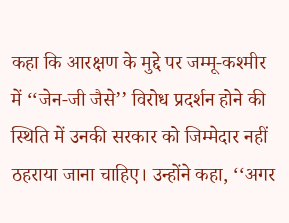कहा कि आरक्षण के मुद्दे पर जम्मू-कश्मीर में ‘‘जेन-जी जैसे’’ विरोध प्रदर्शन होने की स्थिति में उनकी सरकार को जिम्मेदार नहीं ठहराया जाना चाहिए। उन्होंने कहा, ‘‘अगर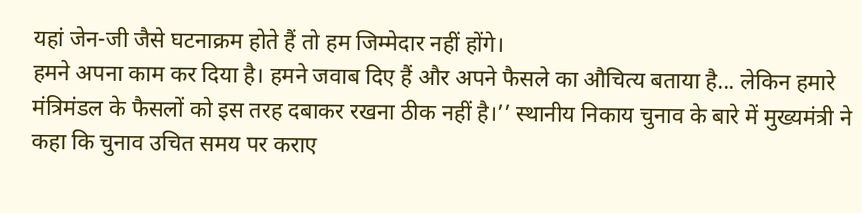यहां जेन-जी जैसे घटनाक्रम होते हैं तो हम जिम्मेदार नहीं होंगे।
हमने अपना काम कर दिया है। हमने जवाब दिए हैं और अपने फैसले का औचित्य बताया है... लेकिन हमारे मंत्रिमंडल के फैसलों को इस तरह दबाकर रखना ठीक नहीं है।’’ स्थानीय निकाय चुनाव के बारे में मुख्यमंत्री ने कहा कि चुनाव उचित समय पर कराए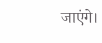जाएंगे।